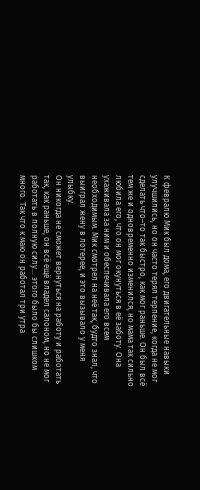К февралю Мик был дома, его двигательные навыки улучшились, но он часто терял терпение, когда не мог сделать что–то так быстро, как мог раньше. Он был всё тем же и одновременно изменился, но мама так сильно любила его, что он мог окунуться в её заботу. Она ухаживала за ним и обеспечивала его всем необходимым. Мик смотрел на неё так, будто знал, что выиграл жену в лотерее, и это вызывало у меня улыбку.
Он никогда не сможет вернуться на работу и работать так, как раньше, он всё ещё владел салоном, но не мог работать в полную силу… этого было бы слишком много. Так что к маю он работал три утра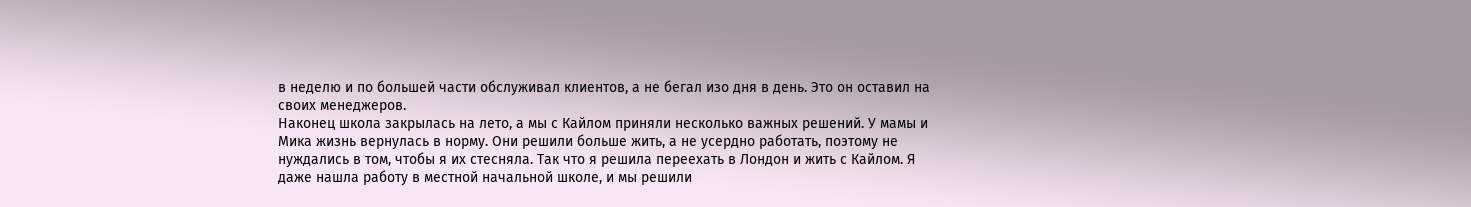в неделю и по большей части обслуживал клиентов, а не бегал изо дня в день. Это он оставил на своих менеджеров.
Наконец школа закрылась на лето, а мы с Кайлом приняли несколько важных решений. У мамы и Мика жизнь вернулась в норму. Они решили больше жить, а не усердно работать, поэтому не нуждались в том, чтобы я их стесняла. Так что я решила переехать в Лондон и жить с Кайлом. Я даже нашла работу в местной начальной школе, и мы решили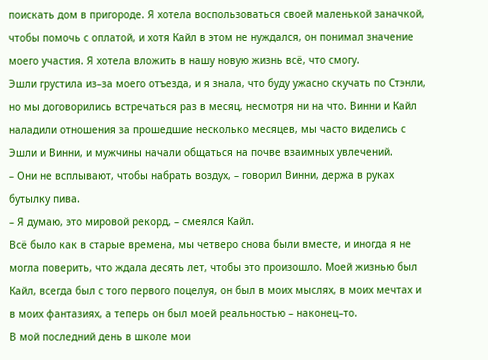поискать дом в пригороде. Я хотела воспользоваться своей маленькой заначкой, чтобы помочь с оплатой, и хотя Кайл в этом не нуждался, он понимал значение моего участия. Я хотела вложить в нашу новую жизнь всё, что смогу.
Эшли грустила из–за моего отъезда, и я знала, что буду ужасно скучать по Стэнли, но мы договорились встречаться раз в месяц, несмотря ни на что. Винни и Кайл наладили отношения за прошедшие несколько месяцев, мы часто виделись с Эшли и Винни, и мужчины начали общаться на почве взаимных увлечений.
– Они не всплывают, чтобы набрать воздух, – говорил Винни, держа в руках бутылку пива.
– Я думаю, это мировой рекорд, – смеялся Кайл.
Всё было как в старые времена, мы четверо снова были вместе, и иногда я не могла поверить, что ждала десять лет, чтобы это произошло. Моей жизнью был Кайл, всегда был с того первого поцелуя, он был в моих мыслях, в моих мечтах и в моих фантазиях, а теперь он был моей реальностью – наконец–то.
В мой последний день в школе мои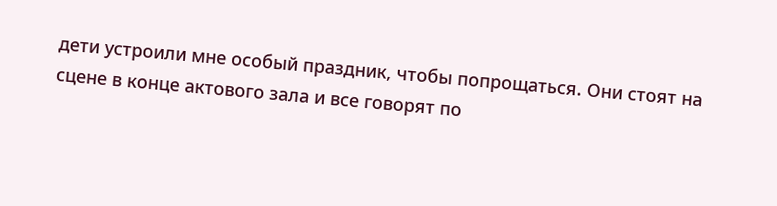дети устроили мне особый праздник, чтобы попрощаться. Они стоят на сцене в конце актового зала и все говорят по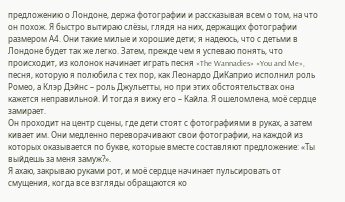предложению о Лондоне, держа фотографии и рассказывая всем о том, на что он похож. Я быстро вытираю слёзы, глядя на них, держащих фотографии размером А4. Они такие милые и хорошие дети; я надеюсь, что с детьми в Лондоне будет так же легко. Затем, прежде чем я успеваю понять, что происходит, из колонок начинает играть песня «The Wannadies» «You and Me», песня, которую я полюбила с тех пор, как Леонардо ДиКаприо исполнил роль Ромео, а Клэр Дэйнс – роль Джульетты, но при этих обстоятельствах она кажется неправильной. И тогда я вижу его – Кайла. Я ошеломлена, моё сердце замирает.
Он проходит на центр сцены, где дети стоят с фотографиями в руках, а затем кивает им. Они медленно переворачивают свои фотографии, на каждой из которых оказывается по букве, которые вместе составляют предложение: «Ты выйдешь за меня замуж?».
Я ахаю, закрываю руками рот, и моё сердце начинает пульсировать от смущения, когда все взгляды обращаются ко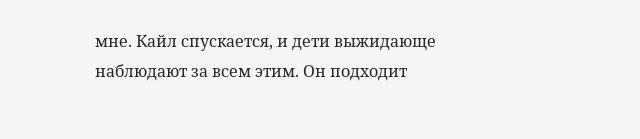мне. Кайл спускается, и дети выжидающе наблюдают за всем этим. Он подходит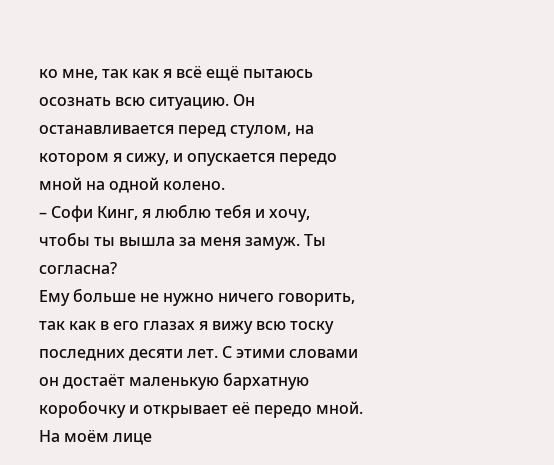ко мне, так как я всё ещё пытаюсь осознать всю ситуацию. Он останавливается перед стулом, на котором я сижу, и опускается передо мной на одной колено.
– Софи Кинг, я люблю тебя и хочу, чтобы ты вышла за меня замуж. Ты согласна?
Ему больше не нужно ничего говорить, так как в его глазах я вижу всю тоску последних десяти лет. С этими словами он достаёт маленькую бархатную коробочку и открывает её передо мной.
На моём лице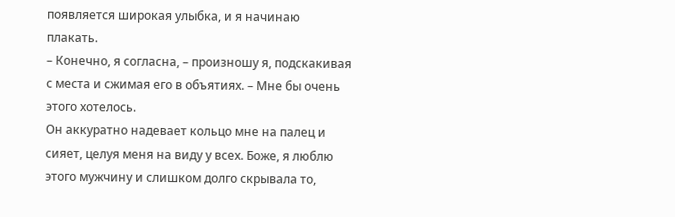появляется широкая улыбка, и я начинаю плакать.
– Конечно, я согласна, – произношу я, подскакивая с места и сжимая его в объятиях. – Мне бы очень этого хотелось.
Он аккуратно надевает кольцо мне на палец и сияет, целуя меня на виду у всех. Боже, я люблю этого мужчину и слишком долго скрывала то,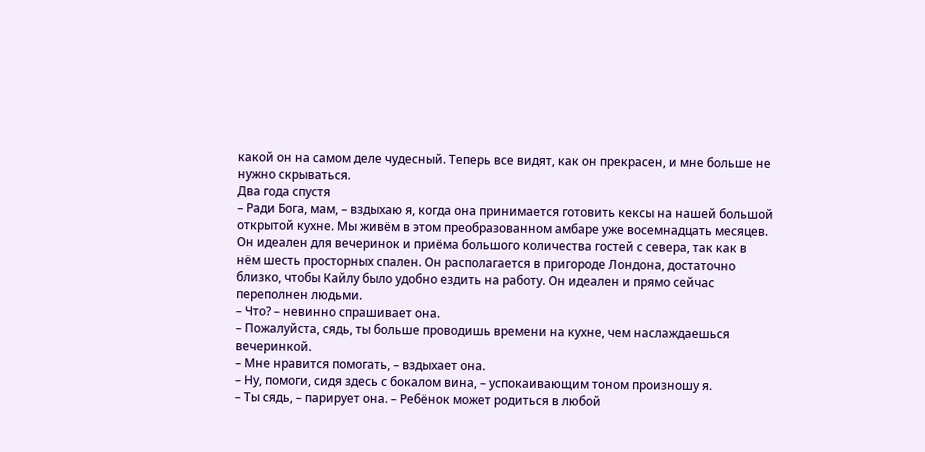какой он на самом деле чудесный. Теперь все видят, как он прекрасен, и мне больше не нужно скрываться.
Два года спустя
– Ради Бога, мам, – вздыхаю я, когда она принимается готовить кексы на нашей большой открытой кухне. Мы живём в этом преобразованном амбаре уже восемнадцать месяцев. Он идеален для вечеринок и приёма большого количества гостей с севера, так как в нём шесть просторных спален. Он располагается в пригороде Лондона, достаточно близко, чтобы Кайлу было удобно ездить на работу. Он идеален и прямо сейчас переполнен людьми.
– Что? – невинно спрашивает она.
– Пожалуйста, сядь, ты больше проводишь времени на кухне, чем наслаждаешься вечеринкой.
– Мне нравится помогать, – вздыхает она.
– Ну, помоги, сидя здесь с бокалом вина, – успокаивающим тоном произношу я.
– Ты сядь, – парирует она. – Ребёнок может родиться в любой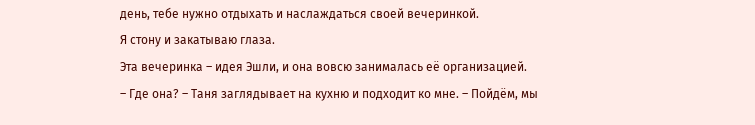день, тебе нужно отдыхать и наслаждаться своей вечеринкой.
Я стону и закатываю глаза.
Эта вечеринка – идея Эшли, и она вовсю занималась её организацией.
– Где она? – Таня заглядывает на кухню и подходит ко мне. – Пойдём, мы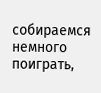собираемся немного поиграть,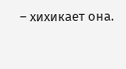– хихикает она.